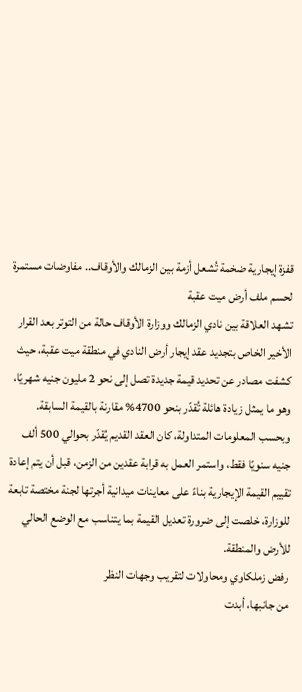قفزة إيجارية ضخمة تُشعل أزمة بين الزمالك والأوقاف.. مفاوضات مستمرة لحسم ملف أرض ميت عقبة
تشهد العلاقة بين نادي الزمالك ووزارة الأوقاف حالة من التوتر بعد القرار الأخير الخاص بتجديد عقد إيجار أرض النادي في منطقة ميت عقبة، حيث كشفت مصادر عن تحديد قيمة جديدة تصل إلى نحو 2 مليون جنيه شهريًا، وهو ما يمثل زيادة هائلة تُقدّر بنحو 4700% مقارنة بالقيمة السابقة.
وبحسب المعلومات المتداولة، كان العقد القديم يُقدّر بحوالي 500 ألف جنيه سنويًا فقط، واستمر العمل به قرابة عقدين من الزمن، قبل أن يتم إعادة تقييم القيمة الإيجارية بناءً على معاينات ميدانية أجرتها لجنة مختصة تابعة للوزارة، خلصت إلى ضرورة تعديل القيمة بما يتناسب مع الوضع الحالي للأرض والمنطقة.
رفض زملكاوي ومحاولات لتقريب وجهات النظر
من جانبها، أبدت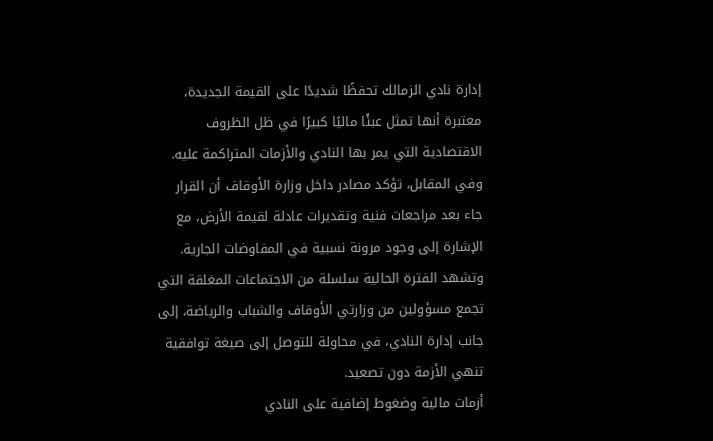إدارة نادي الزمالك تحفظًا شديدًا على القيمة الجديدة، معتبرة أنها تمثل عبئًا ماليًا كبيرًا في ظل الظروف الاقتصادية التي يمر بها النادي والأزمات المتراكمة عليه.
وفي المقابل، تؤكد مصادر داخل وزارة الأوقاف أن القرار جاء بعد مراجعات فنية وتقديرات عادلة لقيمة الأرض، مع الإشارة إلى وجود مرونة نسبية في المفاوضات الجارية. وتشهد الفترة الحالية سلسلة من الاجتماعات المغلقة التي تجمع مسؤولين من وزارتي الأوقاف والشباب والرياضة، إلى جانب إدارة النادي، في محاولة للتوصل إلى صيغة توافقية تنهي الأزمة دون تصعيد.
أزمات مالية وضغوط إضافية على النادي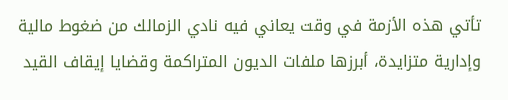تأتي هذه الأزمة في وقت يعاني فيه نادي الزمالك من ضغوط مالية وإدارية متزايدة، أبرزها ملفات الديون المتراكمة وقضايا إيقاف القيد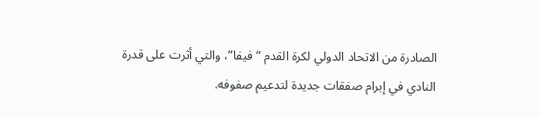الصادرة من الاتحاد الدولي لكرة القدم “فيفا”، والتي أثرت على قدرة النادي في إبرام صفقات جديدة لتدعيم صفوفه.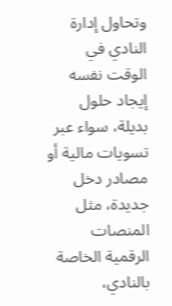وتحاول إدارة النادي في الوقت نفسه إيجاد حلول بديلة، سواء عبر تسويات مالية أو مصادر دخل جديدة، مثل المنصات الرقمية الخاصة بالنادي،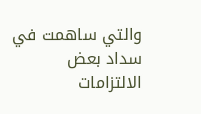والتي ساهمت في سداد بعض الالتزامات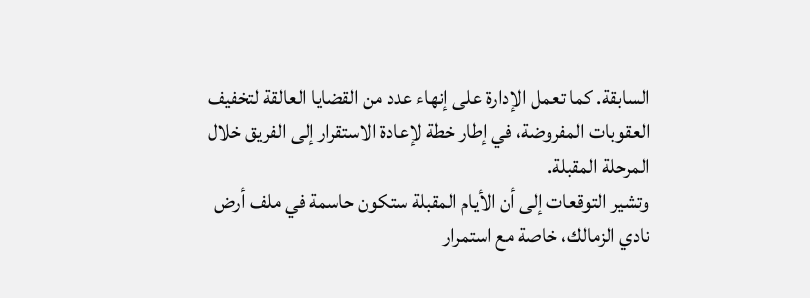السابقة. كما تعمل الإدارة على إنهاء عدد من القضايا العالقة لتخفيف العقوبات المفروضة، في إطار خطة لإعادة الاستقرار إلى الفريق خلال المرحلة المقبلة.
وتشير التوقعات إلى أن الأيام المقبلة ستكون حاسمة في ملف أرض نادي الزمالك، خاصة مع استمرار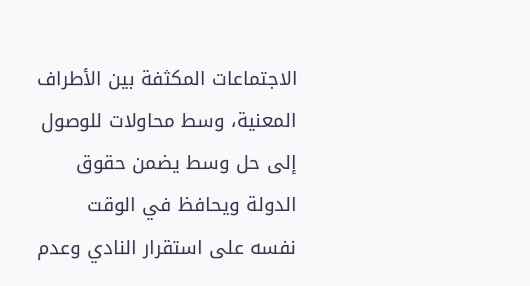الاجتماعات المكثفة بين الأطراف المعنية، وسط محاولات للوصول إلى حل وسط يضمن حقوق الدولة ويحافظ في الوقت نفسه على استقرار النادي وعدم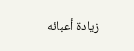زيادة أعبائه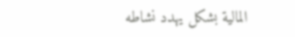المالية بشكل يهدد نشاطه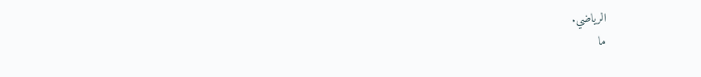الرياضي.
ما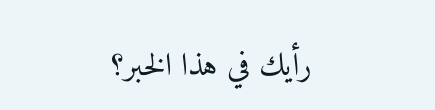رأيك في هذا الخبر؟